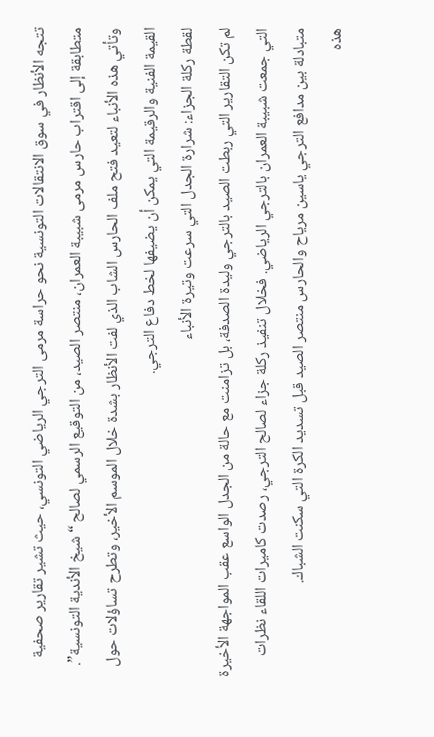تتجه الأنظار في سوق الانتقالات التونسية نحو حراسة مرمى الترجي الرياضي التونسي، حيث تشير تقارير صحفية متطابقة إلى اقتراب حارس مرمى شبيبة العمران، منتصر الصيد، من التوقيع الرسمي لصالح “شيخ الأندية التونسية”. وتأتي هذه الأنباء لتعيد فتح ملف الحارس الشاب الذي لفت الأنظار بشدة خلال الموسم الأخير، وتطرح تساؤلات حول القيمة الفنية والرقيمة التي يمكن أن يضيفها لخط دفاع الترجي.
لقطة ركلة الجزاء: شرارة الجدل التي سرعت وتيرة الأنباء
لم تكن التقارير التي ربطت الصيد بالترجي وليدة الصدفة، بل تزامنت مع حالة من الجدل الواسع عقب المواجهة الأخيرة التي جمعت شبيبة العمران بالترجي الرياضي. فخلال تنفيذ ركلة جزاء لصالح الترجي، رصدت كاميرات اللقاء نظرات متبادلة بين مدافع الترجي ياسين مرياح والحارس منتصر الصيد قبل تسديد الكرة التي سكنت الشباك.
هذه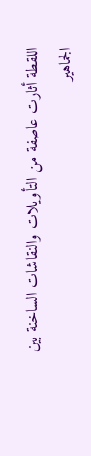اللقطة أثارت عاصفة من التأويلات والنقاشات الساخنة بين الجماهير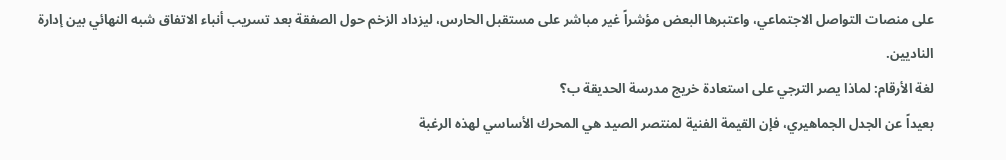على منصات التواصل الاجتماعي، واعتبرها البعض مؤشراً غير مباشر على مستقبل الحارس، ليزداد الزخم حول الصفقة بعد تسريب أنباء الاتفاق شبه النهائي بين إدارة الناديين.
لغة الأرقام: لماذا يصر الترجي على استعادة خريج مدرسة الحديقة ب؟
بعيداً عن الجدل الجماهيري، فإن القيمة الفنية لمنتصر الصيد هي المحرك الأساسي لهذه الرغبة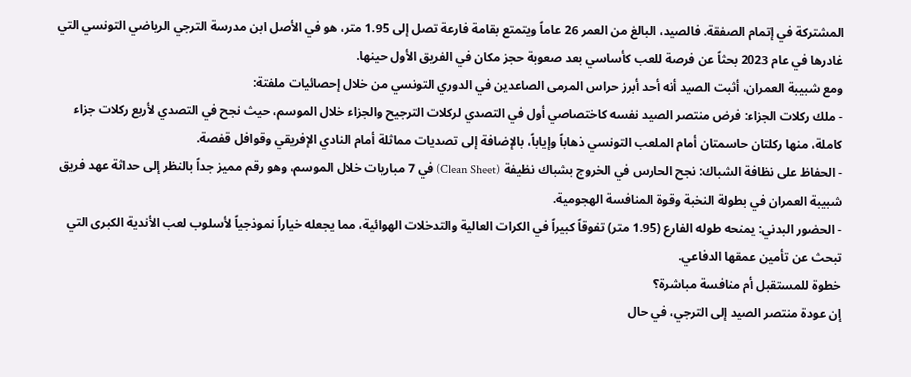المشتركة في إتمام الصفقة. فالصيد، البالغ من العمر 26 عاماً ويتمتع بقامة فارعة تصل إلى 1.95 متر، هو في الأصل ابن مدرسة الترجي الرياضي التونسي التي غادرها في عام 2023 بحثاً عن فرصة للعب كأساسي بعد صعوبة حجز مكان في الفريق الأول حينها.
ومع شبيبة العمران، أثبت الصيد أنه أحد أبرز حراس المرمى الصاعدين في الدوري التونسي من خلال إحصائيات ملفتة:
- ملك ركلات الجزاء: فرض منتصر الصيد نفسه كاختصاصي أول في التصدي لركلات الترجيح والجزاء خلال الموسم، حيث نجح في التصدي لأربع ركلات جزاء كاملة، منها ركلتان حاسمتان أمام الملعب التونسي ذهاباً وإياباً، بالإضافة إلى تصديات مماثلة أمام النادي الإفريقي وقوافل قفصة.
- الحفاظ على نظافة الشباك: نجح الحارس في الخروج بشباك نظيفة (Clean Sheet) في 7 مباريات خلال الموسم، وهو رقم مميز جداً بالنظر إلى حداثة عهد فريق شبيبة العمران في بطولة النخبة وقوة المنافسة الهجومية.
- الحضور البدني: يمنحه طوله الفارع (1.95 متر) تفوقاً كبيراً في الكرات العالية والتدخلات الهوائية، مما يجعله خياراً نموذجياً لأسلوب لعب الأندية الكبرى التي تبحث عن تأمين عمقها الدفاعي.
خطوة للمستقبل أم منافسة مباشرة؟
إن عودة منتصر الصيد إلى الترجي، في حال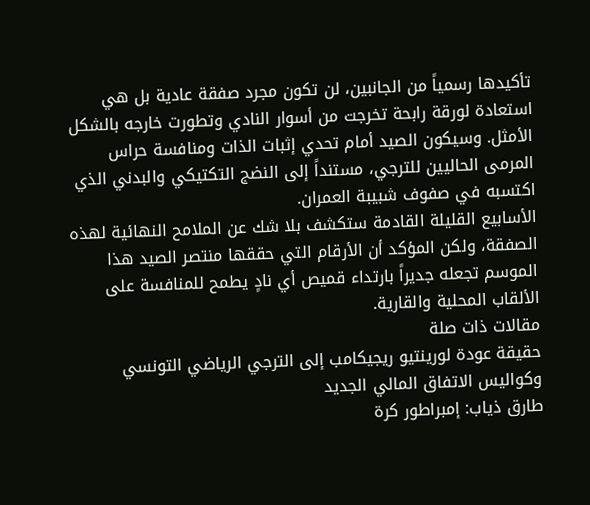تأكيدها رسمياً من الجانبين، لن تكون مجرد صفقة عادية بل هي استعادة لورقة رابحة تخرجت من أسوار النادي وتطورت خارجه بالشكل الأمثل. وسيكون الصيد أمام تحدي إثبات الذات ومنافسة حراس المرمى الحاليين للترجي، مستنداً إلى النضج التكتيكي والبدني الذي اكتسبه في صفوف شبيبة العمران.
الأسابيع القليلة القادمة ستكشف بلا شك عن الملامح النهائية لهذه الصفقة، ولكن المؤكد أن الأرقام التي حققها منتصر الصيد هذا الموسم تجعله جديراً بارتداء قميص أي نادٍ يطمح للمنافسة على الألقاب المحلية والقارية.
مقالات ذات صلة
حقيقة عودة لورينتيو ريجيكامب إلى الترجي الرياضي التونسي وكواليس الاتفاق المالي الجديد
طارق ذياب: إمبراطور كرة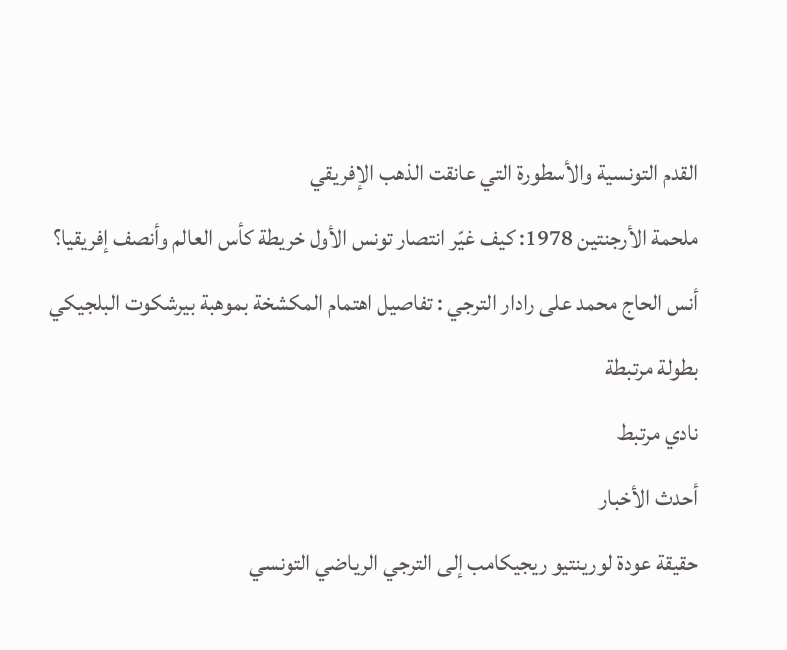القدم التونسية والأسطورة التي عانقت الذهب الإفريقي
ملحمة الأرجنتين 1978: كيف غيّر انتصار تونس الأول خريطة كأس العالم وأنصف إفريقيا؟
أنس الحاج محمد على رادار الترجي : تفاصيل اهتمام المكشخة بموهبة بيرشكوت البلجيكي
بطولة مرتبطة
نادي مرتبط
أحدث الأخبار
حقيقة عودة لورينتيو ريجيكامب إلى الترجي الرياضي التونسي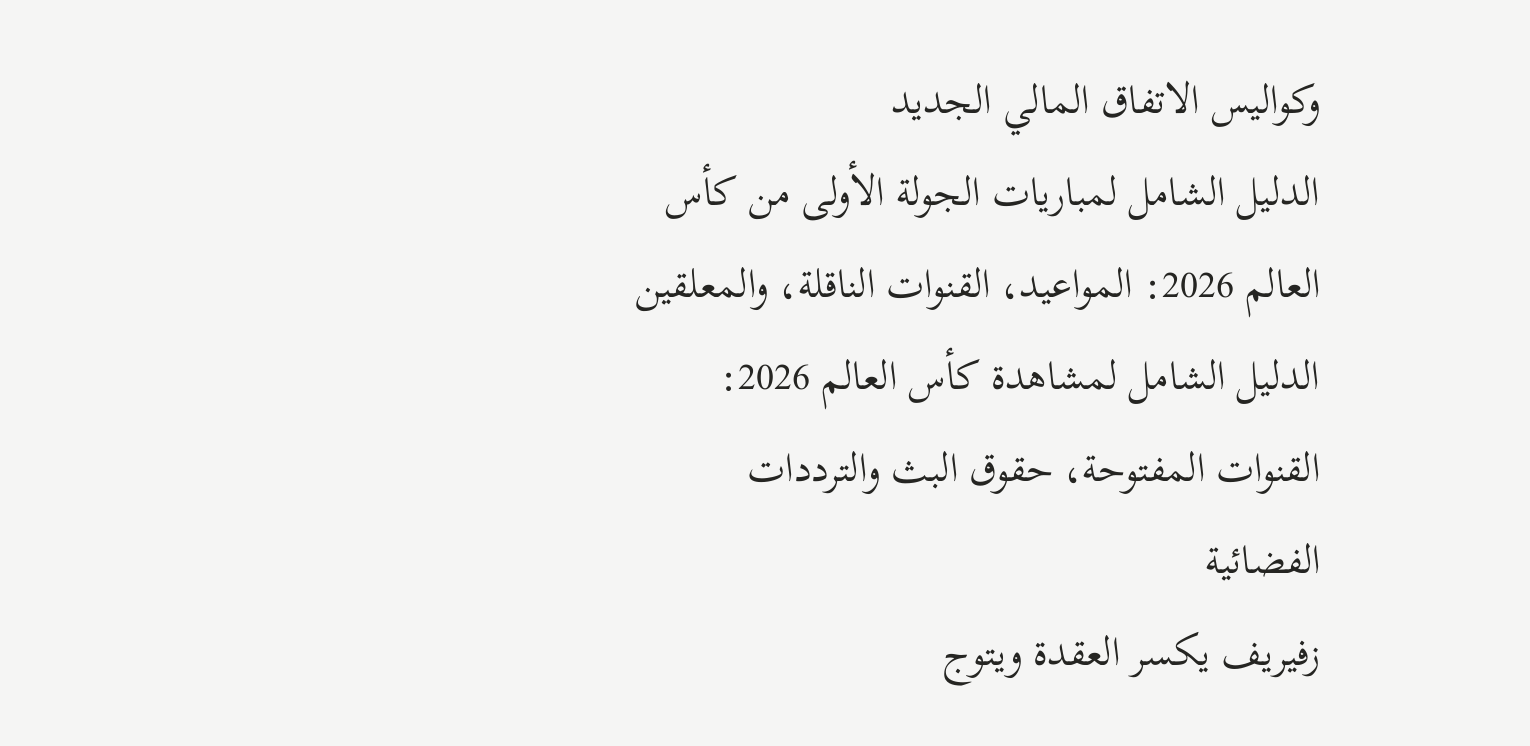وكواليس الاتفاق المالي الجديد
الدليل الشامل لمباريات الجولة الأولى من كأس العالم 2026: المواعيد، القنوات الناقلة، والمعلقين
الدليل الشامل لمشاهدة كأس العالم 2026: القنوات المفتوحة، حقوق البث والترددات الفضائية
زفيريف يكسر العقدة ويتوج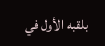بلقبه الأول في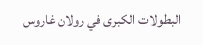البطولات الكبرى في رولان غاروس